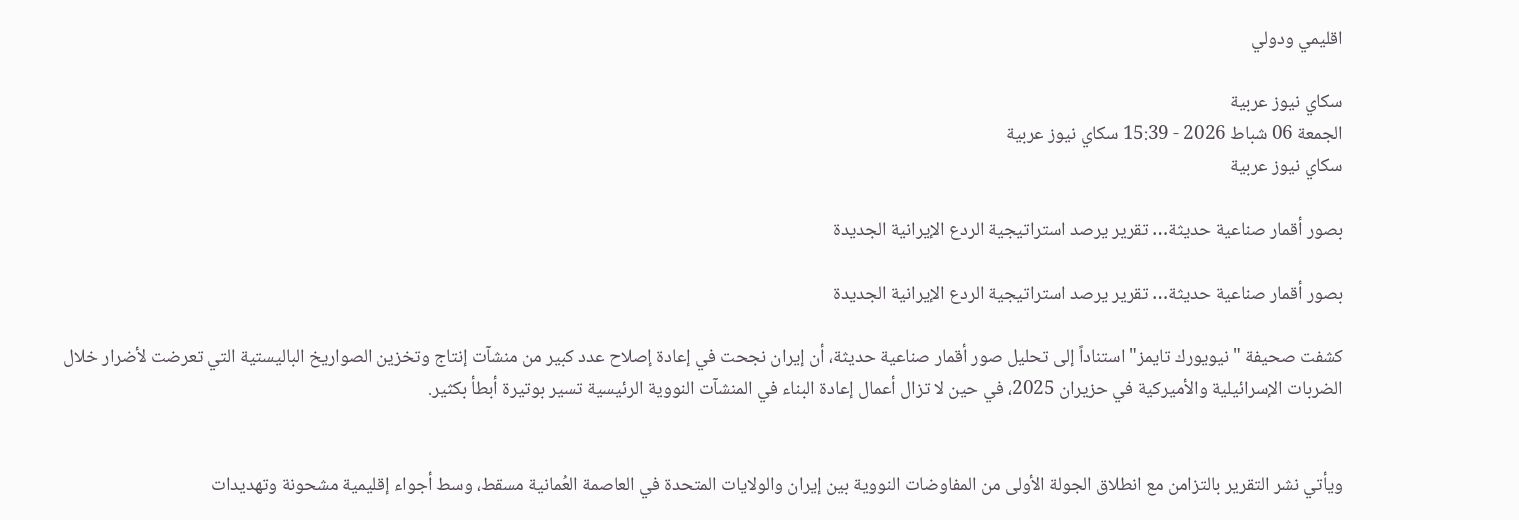اقليمي ودولي

سكاي نيوز عربية
الجمعة 06 شباط 2026 - 15:39 سكاي نيوز عربية
سكاي نيوز عربية

بصور أقمار صناعية حديثة… تقرير يرصد استراتيجية الردع الإيرانية الجديدة

بصور أقمار صناعية حديثة… تقرير يرصد استراتيجية الردع الإيرانية الجديدة

كشفت صحيفة "نيويورك تايمز" استناداً إلى تحليل صور أقمار صناعية حديثة، أن إيران نجحت في إعادة إصلاح عدد كبير من منشآت إنتاج وتخزين الصواريخ الباليستية التي تعرضت لأضرار خلال الضربات الإسرائيلية والأميركية في حزيران 2025، في حين لا تزال أعمال إعادة البناء في المنشآت النووية الرئيسية تسير بوتيرة أبطأ بكثير.


ويأتي نشر التقرير بالتزامن مع انطلاق الجولة الأولى من المفاوضات النووية بين إيران والولايات المتحدة في العاصمة العُمانية مسقط، وسط أجواء إقليمية مشحونة وتهديدات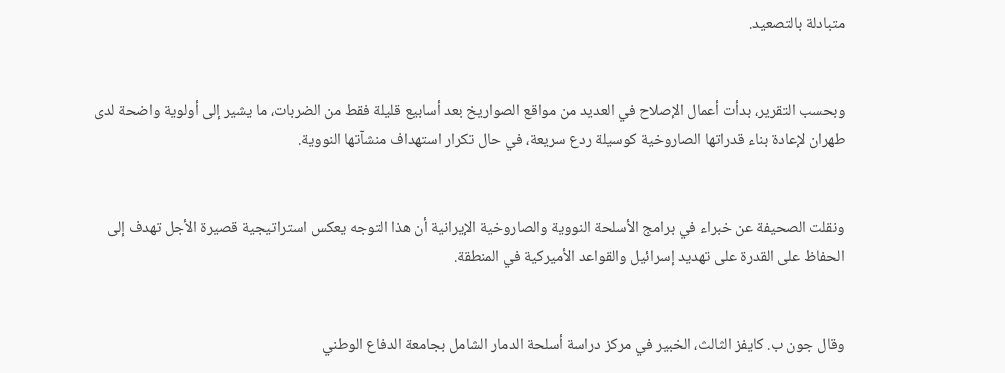متبادلة بالتصعيد.


وبحسب التقرير، بدأت أعمال الإصلاح في العديد من مواقع الصواريخ بعد أسابيع قليلة فقط من الضربات، ما يشير إلى أولوية واضحة لدى طهران لإعادة بناء قدراتها الصاروخية كوسيلة ردع سريعة، في حال تكرار استهداف منشآتها النووية.


ونقلت الصحيفة عن خبراء في برامج الأسلحة النووية والصاروخية الإيرانية أن هذا التوجه يعكس استراتيجية قصيرة الأجل تهدف إلى الحفاظ على القدرة على تهديد إسرائيل والقواعد الأميركية في المنطقة.


وقال جون ب. كايفز الثالث، الخبير في مركز دراسة أسلحة الدمار الشامل بجامعة الدفاع الوطني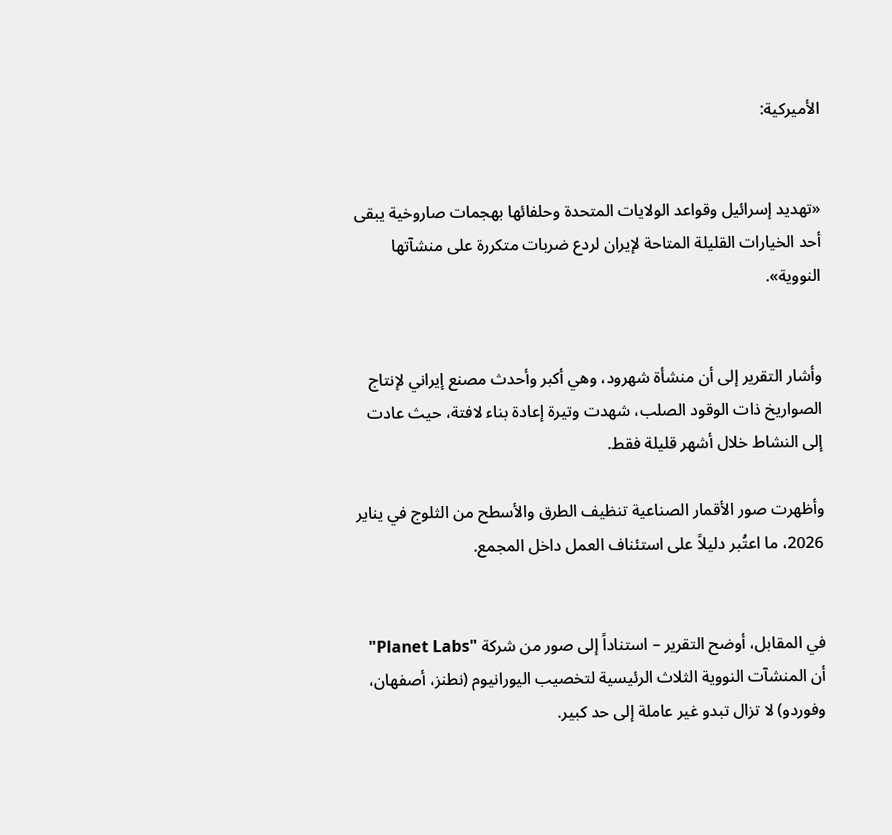الأميركية:


«تهديد إسرائيل وقواعد الولايات المتحدة وحلفائها بهجمات صاروخية يبقى أحد الخيارات القليلة المتاحة لإيران لردع ضربات متكررة على منشآتها النووية».


وأشار التقرير إلى أن منشأة شهرود، وهي أكبر وأحدث مصنع إيراني لإنتاج الصواريخ ذات الوقود الصلب، شهدت وتيرة إعادة بناء لافتة، حيث عادت إلى النشاط خلال أشهر قليلة فقط.

وأظهرت صور الأقمار الصناعية تنظيف الطرق والأسطح من الثلوج في يناير 2026، ما اعتُبر دليلاً على استئناف العمل داخل المجمع.


في المقابل، أوضح التقرير – استناداً إلى صور من شركة "Planet Labs" أن المنشآت النووية الثلاث الرئيسية لتخصيب اليورانيوم (نطنز، أصفهان، وفوردو) لا تزال تبدو غير عاملة إلى حد كبير.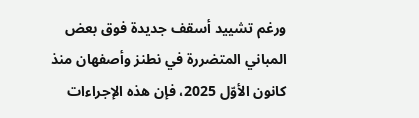ورغم تشييد أسقف جديدة فوق بعض المباني المتضررة في نطنز وأصفهان منذ كانون الأوّل 2025، فإن هذه الإجراءات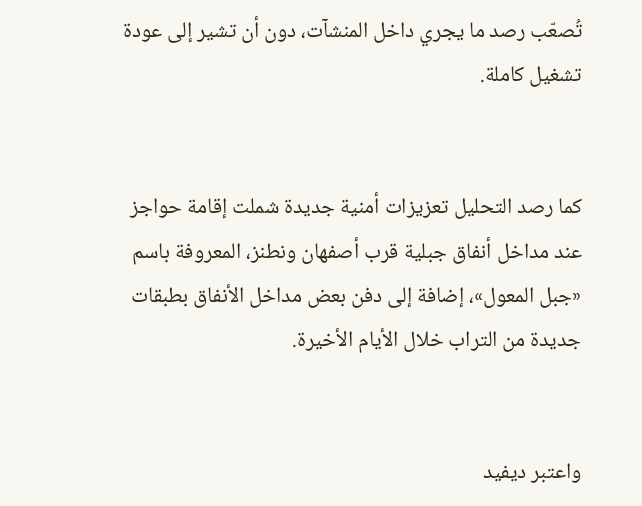تُصعّب رصد ما يجري داخل المنشآت، دون أن تشير إلى عودة تشغيل كاملة.


كما رصد التحليل تعزيزات أمنية جديدة شملت إقامة حواجز عند مداخل أنفاق جبلية قرب أصفهان ونطنز، المعروفة باسم «جبل المعول»، إضافة إلى دفن بعض مداخل الأنفاق بطبقات جديدة من التراب خلال الأيام الأخيرة.


واعتبر ديفيد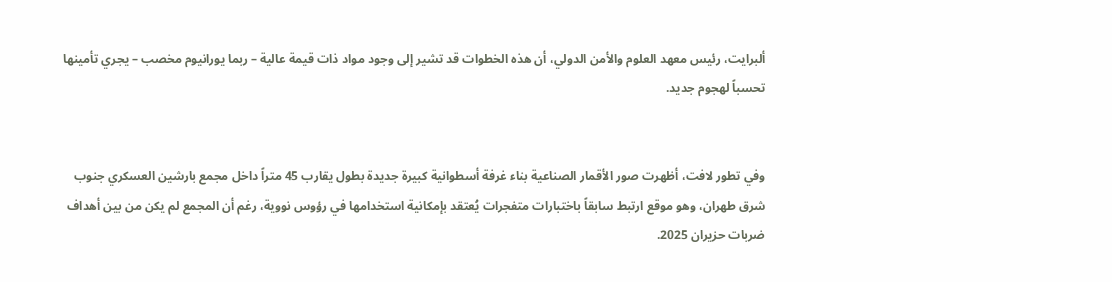ألبرايت، رئيس معهد العلوم والأمن الدولي، أن هذه الخطوات قد تشير إلى وجود مواد ذات قيمة عالية – ربما يورانيوم مخصب – يجري تأمينها تحسباً لهجوم جديد.


وفي تطور لافت، أظهرت صور الأقمار الصناعية بناء غرفة أسطوانية كبيرة جديدة بطول يقارب 45 متراً داخل مجمع بارشين العسكري جنوب شرق طهران، وهو موقع ارتبط سابقاً باختبارات متفجرات يُعتقد بإمكانية استخدامها في رؤوس نووية، رغم أن المجمع لم يكن من بين أهداف ضربات حزيران 2025.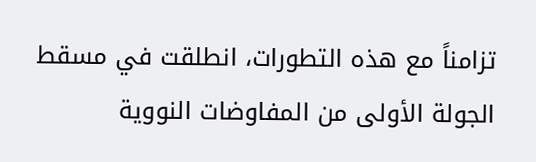تزامناً مع هذه التطورات، انطلقت في مسقط الجولة الأولى من المفاوضات النووية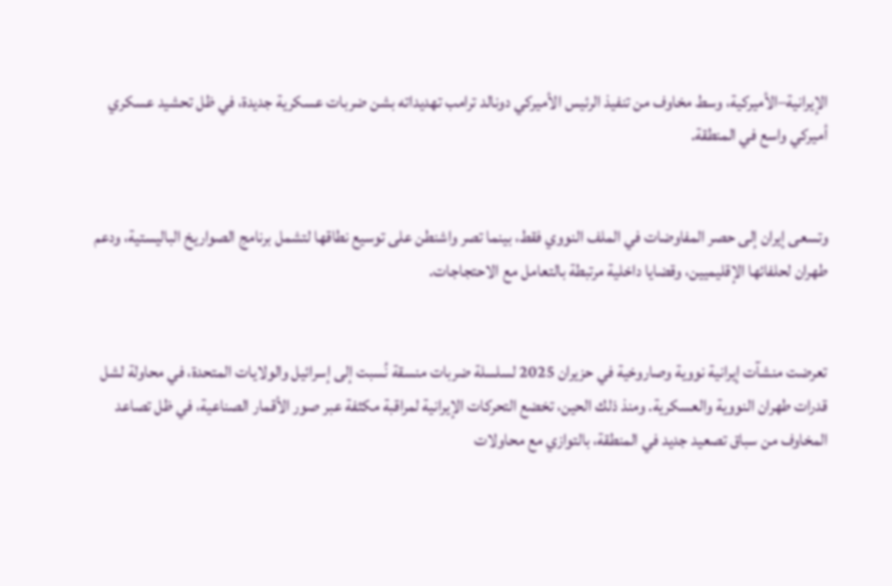الإيرانية–الأميركية، وسط مخاوف من تنفيذ الرئيس الأميركي دونالد ترامب تهديداته بشن ضربات عسكرية جديدة، في ظل تحشيد عسكري أميركي واسع في المنطقة.


وتسعى إيران إلى حصر المفاوضات في الملف النووي فقط، بينما تصر واشنطن على توسيع نطاقها لتشمل برنامج الصواريخ الباليستية، ودعم طهران لحلفائها الإقليميين، وقضايا داخلية مرتبطة بالتعامل مع الاحتجاجات.


تعرضت منشآت إيرانية نووية وصاروخية في حزيران 2025 لسلسلة ضربات منسقة نُسبت إلى إسرائيل والولايات المتحدة، في محاولة لشل قدرات طهران النووية والعسكرية. ومنذ ذلك الحين، تخضع التحركات الإيرانية لمراقبة مكثفة عبر صور الأقمار الصناعية، في ظل تصاعد المخاوف من سباق تصعيد جديد في المنطقة، بالتوازي مع محاولات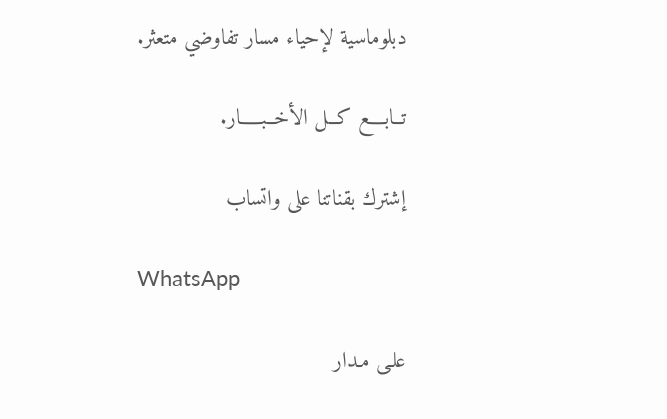دبلوماسية لإحياء مسار تفاوضي متعثر.

تــابــــع كــل الأخــبـــــار.

إشترك بقناتنا على واتساب

WhatsApp

علـى مـدار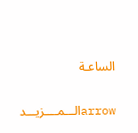الساعـة

arrowالـــمــــزيـــد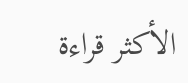الأكثر قراءة